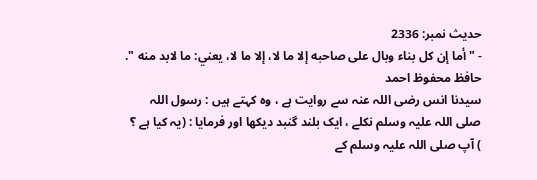حدیث نمبر: 2336
- " أما إن كل بناء وبال على صاحبه إلا ما لا، إلا ما لا، يعني: ما لابد منه ".
حافظ محفوظ احمد
سیدنا انس رضی اللہ عنہ سے روایت ہے ، وہ کہتے ہیں : رسول اللہ صلی اللہ علیہ وسلم نکلے ، ایک بلند گنبد دیکھا اور فرمایا : (یہ کیا ہے ؟ ) آپ صلی اللہ علیہ وسلم کے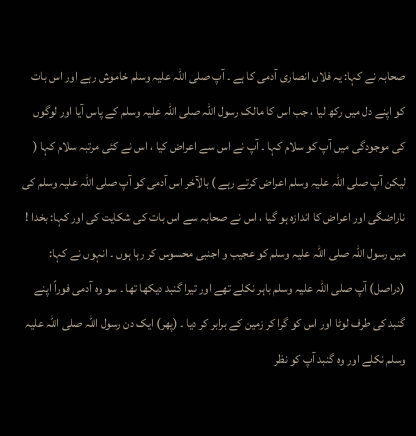صحابہ نے کہا: یہ فلاں انصاری آدمی کا ہے ۔ آپ صلی اللہ علیہ وسلم خاموش رہے اور اس بات کو اپنے دل میں رکھ لیا ، جب اس کا مالک رسول اللہ صلی اللہ علیہ وسلم کے پاس آیا اور لوگوں کی موجودگی میں آپ کو سلام کہا ۔ آپ نے اس سے اعراض کیا ، اس نے کئی مرتبہ سلام کہا ( لیکن آپ صلی اللہ علیہ وسلم اعراض کرتے رہے ) بالآخر اس آدمی کو آپ صلی اللہ علیہ وسلم کی ناراضگی اور اعراض کا اندازہ ہو گیا ، اس نے صحابہ سے اس بات کی شکایت کی اور کہا: بخدا ! میں رسول اللہ صلی اللہ علیہ وسلم کو عجیب و اجنبی محسوس کر رہا ہوں ۔ انہوں نے کہا: (دراصل) آپ صلی اللہ علیہ وسلم باہر نکلے تھے اور تیرا گنبد دیکھا تھا ۔ سو وہ آدمی فوراً اپنے گنبد کی طرف لوٹا اور اس کو گرا کر زمین کے برابر کر دیا ۔ (پھر) ایک دن رسول اللہ صلی اللہ علیہ وسلم نکلے اور وہ گنبد آپ کو نظر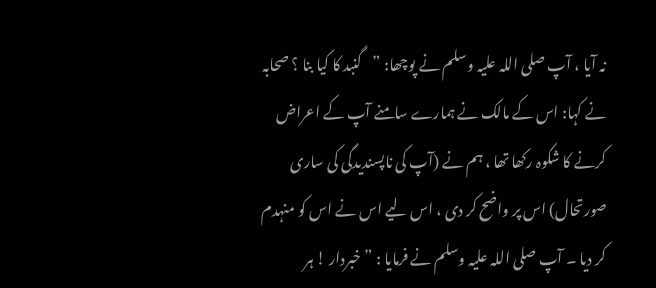نہ آیا ، آپ صلی اللہ علیہ وسلم نے پوچھا: ”گنبد کا کیا بنا ؟ صحابہ نے کہا: اس کے مالک نے ہمارے سامنے آپ کے اعراض کرنے کا شکوہ رکھا تھا ، ہم نے (آپ کی ناپسندیدگی کی ساری صورتحال) اس پر واضح کر دی ، اس لیے اس نے اس کو منہدم کر دیا ۔ آپ صلی اللہ علیہ وسلم نے فرمایا : ”خبردار ! ہر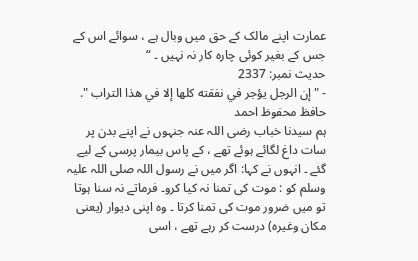عمارت اپنے مالک کے حق میں وبال ہے ، سوائے اس کے جس کے بغیر کوئی چارہ کار نہ نہیں ۔ “
حدیث نمبر: 2337
- " إن الرجل يؤجر في نفقته كلها إلا في هذا التراب ".
حافظ محفوظ احمد
ہم سیدنا خباب رضی اللہ عنہ جنہوں نے اپنے بدن پر سات داغ لگائے ہوئے تھے ، کے پاس بیمار پرسی کے لیے گئے ۔ انہوں نے کہا: اگر میں نے رسول اللہ صلی اللہ علیہ وسلم کو : موت کی تمنا نہ کیا کرو۔ فرماتے نہ سنا ہوتا تو میں ضرور موت کی تمنا کرتا ۔ وہ اپنی دیوار (یعنی مکان وغیرہ) درست کر رہے تھے ، اسی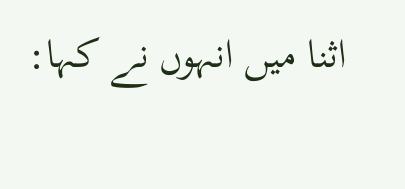اثنا میں انہوں نے کہا: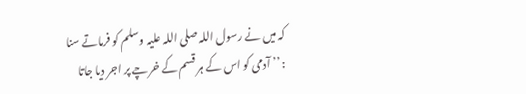کہ میں نے رسول اللہ صلی اللہ علیہ وسلم کو فرماتے سنا : ’’ آدمی کو اس کے ہر قسم کے خرچے پر اجر دیا جاتا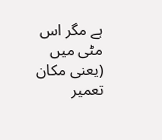ہے مگر اس مٹی میں (یعنی مکان تعمیر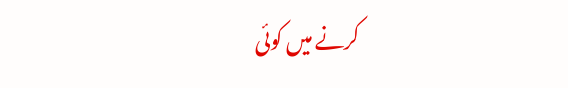کرنے میں کوئی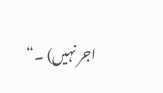اجر نہیں) ۔“